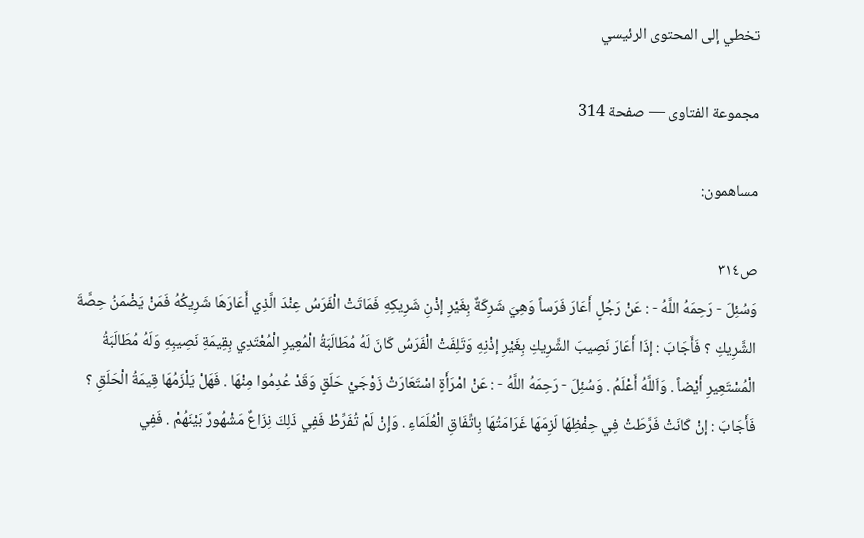تخطي إلى المحتوى الرئيسي

مجموعة الفتاوى — صفحة 314

مساهمون:

ص٣١٤
وَسُئِلَ - رَحِمَهُ اللَّهُ - : عَنْ رَجُلٍ أَعَارَ فَرَساً وَهِيَ شَرِكَةٌ بِغَيْرِ إذْنِ شَرِيكِهِ فَمَاتَتْ الْفَرَسُ عِنْدَ الَّذِي أَعَارَهَا شَرِيكُهُ فَمَنْ يَضْمَنُ حِصَّةَ الشَّرِيكِ ؟ فَأَجَابَ : إذَا أَعَارَ نَصِيبَ الشَّرِيكِ بِغَيْرِ إذْنِهِ وَتَلِفَتْ الْفَرَسُ كَانَ لَهُ مُطَالَبَةُ الْمُعِيرِ الْمُعْتَدِي بِقِيمَةِ نَصِيبِهِ وَلَهُ مُطَالَبَةُ الْمُسْتَعِيرِ أَيْضاً . وَاَللَّهُ أَعْلَمُ . وَسُئِلَ - رَحِمَهُ اللَّهُ - : عَنْ امْرَأَةٍ اسْتَعَارَتْ زَوْجَيْ حَلَقٍ وَقَدْ عُدِمُوا مِنْهَا . فَهَلْ يَلْزَمُهَا قِيمَةُ الْحَلَقِ ؟ فَأَجَابَ : إنْ كَانَتْ فَرَّطَتْ فِي حِفْظِهَا لَزِمَهَا غَرَامَتُهَا بِاتِّفَاقِ الْعُلَمَاءِ . وَإِنْ لَمْ تُفَرِّطْ فَفِي ذَلِكَ نِزَاعٌ مَشْهُورٌ بَيْنَهُمْ . فَفِي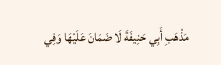مَذْهَبِ أَبِي حَنِيفَةَ لَا ضَمَانَ عَلَيْهَا وَفِي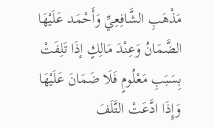مَذْهَبِ الشَّافِعِيِّ وَأَحْمَد عَلَيْهَا الضَّمَانُ وَعِنْدَ مَالِكٍ إذَا تَلِفَتْ بِسَبَبِ مَعْلُومٍ فَلَا ضَمَانَ عَلَيْهَا وَإِذَا ادَّعَتْ التَّلَفَ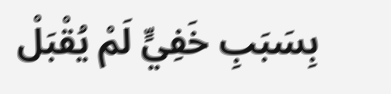بِسَبَبِ خَفِيٍّ لَمْ يُقْبَلْ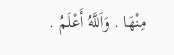مِنْهَا . وَاَللَّهُ أَعْلَمُ .